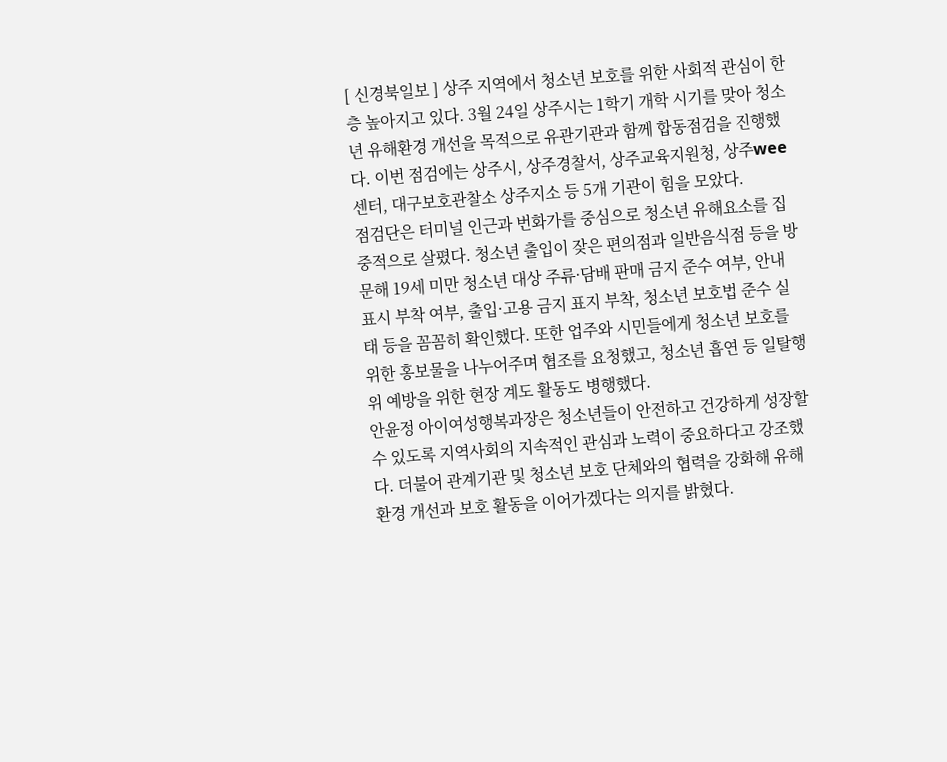[ 신경북일보 ] 상주 지역에서 청소년 보호를 위한 사회적 관심이 한층 높아지고 있다. 3월 24일 상주시는 1학기 개학 시기를 맞아 청소년 유해환경 개선을 목적으로 유관기관과 함께 합동점검을 진행했다. 이번 점검에는 상주시, 상주경찰서, 상주교육지원청, 상주wee센터, 대구보호관찰소 상주지소 등 5개 기관이 힘을 모았다.
점검단은 터미널 인근과 번화가를 중심으로 청소년 유해요소를 집중적으로 살폈다. 청소년 출입이 잦은 편의점과 일반음식점 등을 방문해 19세 미만 청소년 대상 주류·담배 판매 금지 준수 여부, 안내 표시 부착 여부, 출입·고용 금지 표지 부착, 청소년 보호법 준수 실태 등을 꼼꼼히 확인했다. 또한 업주와 시민들에게 청소년 보호를 위한 홍보물을 나누어주며 협조를 요청했고, 청소년 흡연 등 일탈행위 예방을 위한 현장 계도 활동도 병행했다.
안윤정 아이여성행복과장은 청소년들이 안전하고 건강하게 성장할 수 있도록 지역사회의 지속적인 관심과 노력이 중요하다고 강조했다. 더불어 관계기관 및 청소년 보호 단체와의 협력을 강화해 유해환경 개선과 보호 활동을 이어가겠다는 의지를 밝혔다.